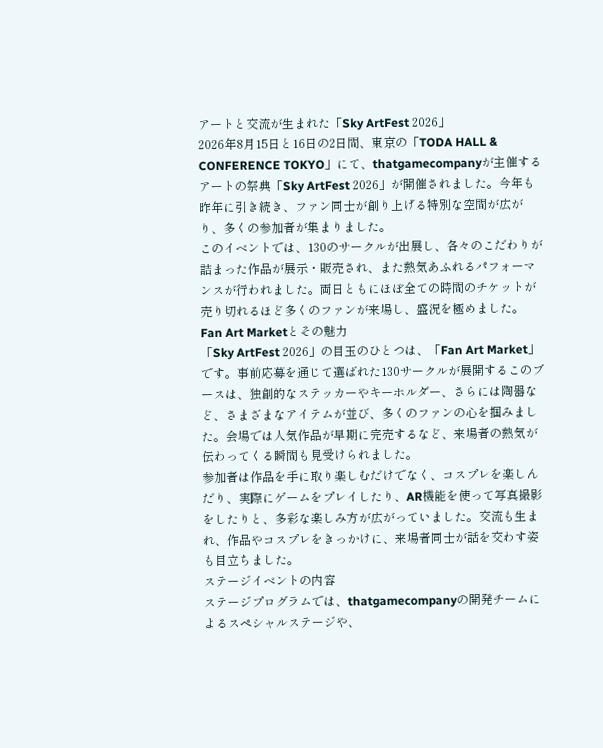アートと交流が生まれた「Sky ArtFest 2026」
2026年8月15日と16日の2日間、東京の「TODA HALL & CONFERENCE TOKYO」にて、thatgamecompanyが主催するアートの祭典「Sky ArtFest 2026」が開催されました。今年も昨年に引き続き、ファン同士が創り上げる特別な空間が広がり、多くの参加者が集まりました。
このイベントでは、130のサークルが出展し、各々のこだわりが詰まった作品が展示・販売され、また熱気あふれるパフォーマンスが行われました。両日ともにほぼ全ての時間のチケットが売り切れるほど多くのファンが来場し、盛況を極めました。
Fan Art Marketとその魅力
「Sky ArtFest 2026」の目玉のひとつは、「Fan Art Market」です。事前応募を通じて選ばれた130サークルが展開するこのブースは、独創的なステッカーやキーホルダー、さらには陶器など、さまざまなアイテムが並び、多くのファンの心を掴みました。会場では人気作品が早期に完売するなど、来場者の熱気が伝わってくる瞬間も見受けられました。
参加者は作品を手に取り楽しむだけでなく、コスプレを楽しんだり、実際にゲームをプレイしたり、AR機能を使って写真撮影をしたりと、多彩な楽しみ方が広がっていました。交流も生まれ、作品やコスプレをきっかけに、来場者同士が話を交わす姿も目立ちました。
ステージイベントの内容
ステージプログラムでは、thatgamecompanyの開発チームによるスペシャルステージや、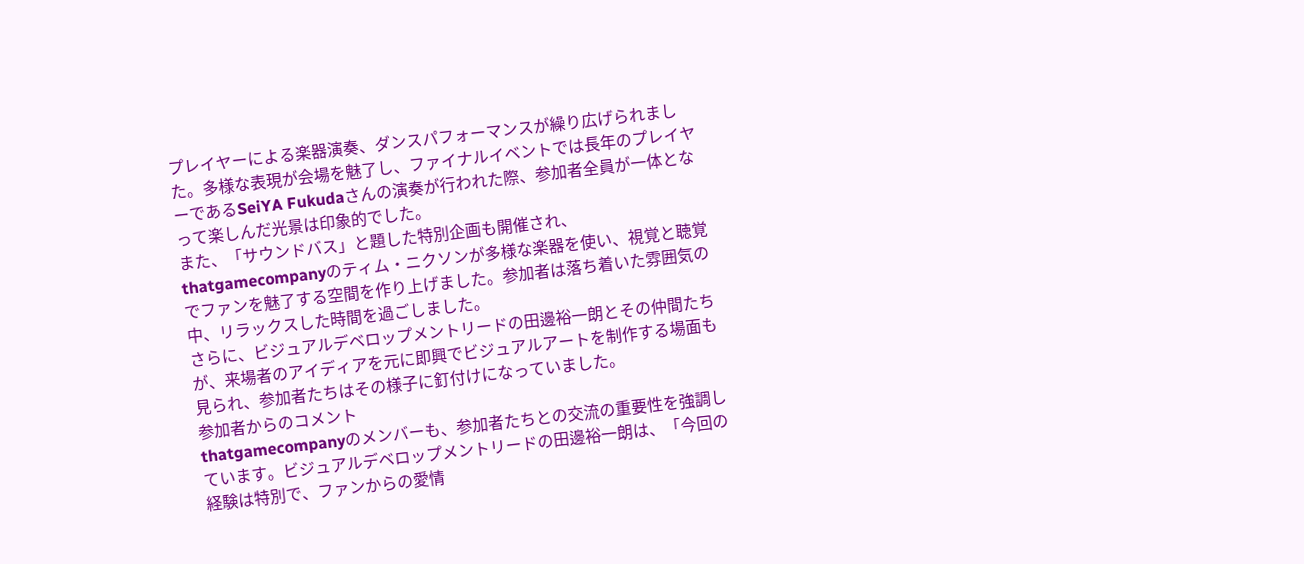プレイヤーによる楽器演奏、ダンスパフォーマンスが繰り広げられました。多様な表現が会場を魅了し、ファイナルイベントでは長年のプレイヤーであるSeiYA Fukudaさんの演奏が行われた際、参加者全員が一体となって楽しんだ光景は印象的でした。
また、「サウンドバス」と題した特別企画も開催され、thatgamecompanyのティム・ニクソンが多様な楽器を使い、視覚と聴覚でファンを魅了する空間を作り上げました。参加者は落ち着いた雰囲気の中、リラックスした時間を過ごしました。
さらに、ビジュアルデベロップメントリードの田邊裕一朗とその仲間たちが、来場者のアイディアを元に即興でビジュアルアートを制作する場面も見られ、参加者たちはその様子に釘付けになっていました。
参加者からのコメント
thatgamecompanyのメンバーも、参加者たちとの交流の重要性を強調しています。ビジュアルデベロップメントリードの田邊裕一朗は、「今回の経験は特別で、ファンからの愛情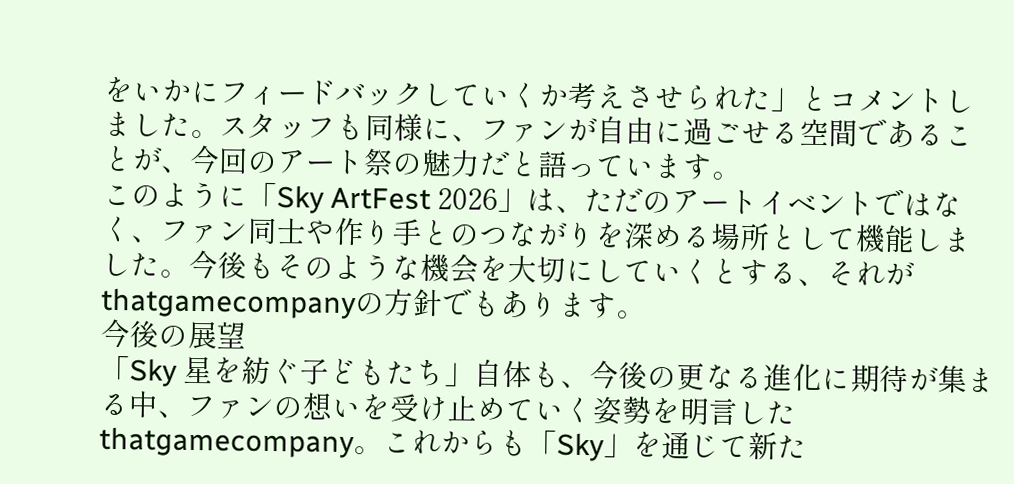をいかにフィードバックしていくか考えさせられた」とコメントしました。スタッフも同様に、ファンが自由に過ごせる空間であることが、今回のアート祭の魅力だと語っています。
このように「Sky ArtFest 2026」は、ただのアートイベントではなく、ファン同士や作り手とのつながりを深める場所として機能しました。今後もそのような機会を大切にしていくとする、それがthatgamecompanyの方針でもあります。
今後の展望
「Sky 星を紡ぐ子どもたち」自体も、今後の更なる進化に期待が集まる中、ファンの想いを受け止めていく姿勢を明言したthatgamecompany。これからも「Sky」を通じて新た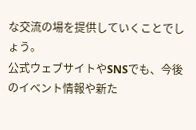な交流の場を提供していくことでしょう。
公式ウェブサイトやSNSでも、今後のイベント情報や新た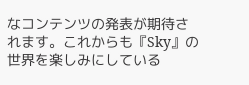なコンテンツの発表が期待されます。これからも『Sky』の世界を楽しみにしている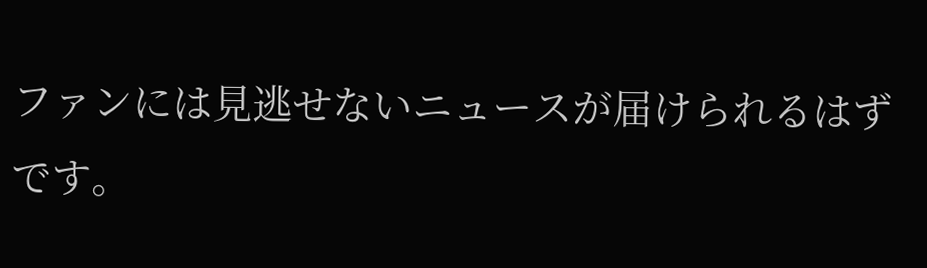ファンには見逃せないニュースが届けられるはずです。